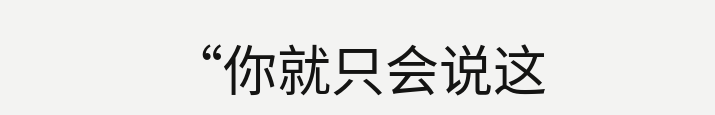“你就只会说这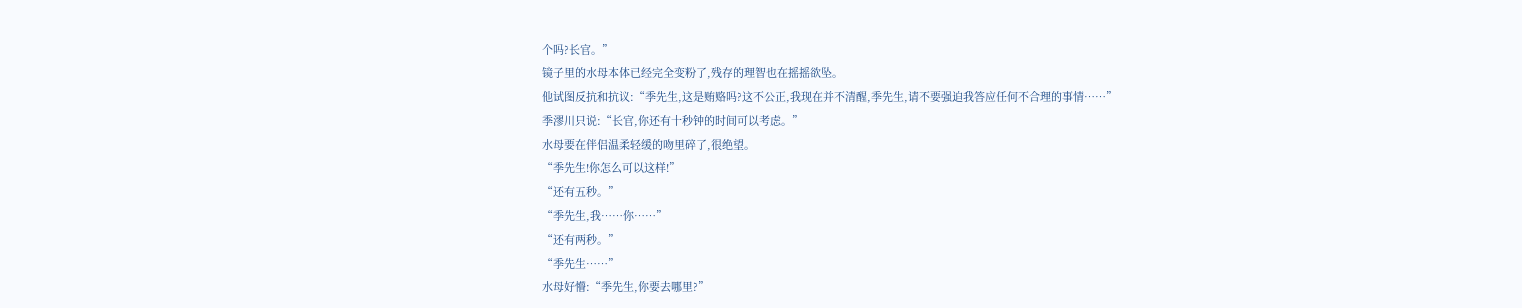个吗?长官。”
镜子里的水母本体已经完全变粉了,残存的理智也在摇摇欲坠。
他试图反抗和抗议:“季先生,这是贿赂吗?这不公正,我现在并不清醒,季先生,请不要强迫我答应任何不合理的事情……”
季漻川只说:“长官,你还有十秒钟的时间可以考虑。”
水母要在伴侣温柔轻缓的吻里碎了,很绝望。
“季先生!你怎么可以这样!”
“还有五秒。”
“季先生,我……你……”
“还有两秒。”
“季先生……”
水母好懵:“季先生,你要去哪里?”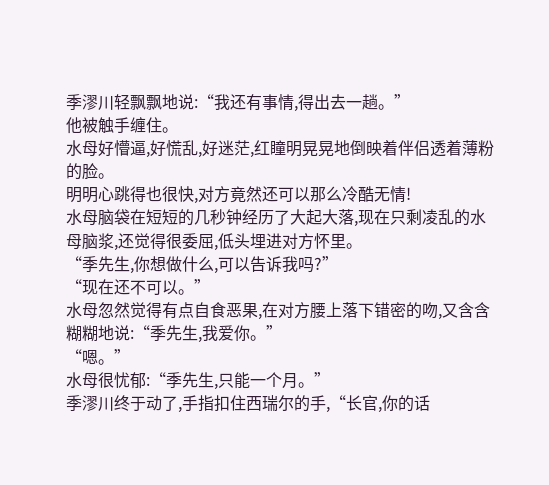季漻川轻飘飘地说:“我还有事情,得出去一趟。”
他被触手缠住。
水母好懵逼,好慌乱,好迷茫,红瞳明晃晃地倒映着伴侣透着薄粉的脸。
明明心跳得也很快,对方竟然还可以那么冷酷无情!
水母脑袋在短短的几秒钟经历了大起大落,现在只剩凌乱的水母脑浆,还觉得很委屈,低头埋进对方怀里。
“季先生,你想做什么,可以告诉我吗?”
“现在还不可以。”
水母忽然觉得有点自食恶果,在对方腰上落下错密的吻,又含含糊糊地说:“季先生,我爱你。”
“嗯。”
水母很忧郁:“季先生,只能一个月。”
季漻川终于动了,手指扣住西瑞尔的手,“长官,你的话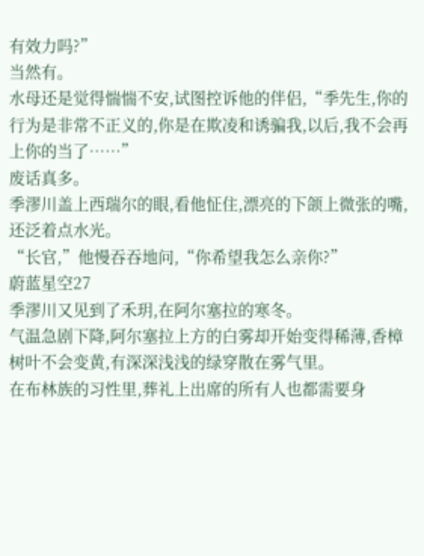有效力吗?”
当然有。
水母还是觉得惴惴不安,试图控诉他的伴侣,“季先生,你的行为是非常不正义的,你是在欺凌和诱骗我,以后,我不会再上你的当了……”
废话真多。
季漻川盖上西瑞尔的眼,看他怔住,漂亮的下颌上微张的嘴,还泛着点水光。
“长官,”他慢吞吞地问,“你希望我怎么亲你?”
蔚蓝星空27
季漻川又见到了禾玥,在阿尔塞拉的寒冬。
气温急剧下降,阿尔塞拉上方的白雾却开始变得稀薄,香樟树叶不会变黄,有深深浅浅的绿穿散在雾气里。
在布林族的习性里,葬礼上出席的所有人也都需要身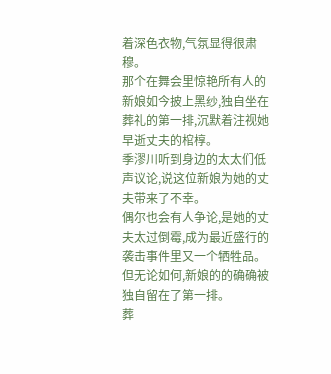着深色衣物,气氛显得很肃穆。
那个在舞会里惊艳所有人的新娘如今披上黑纱,独自坐在葬礼的第一排,沉默着注视她早逝丈夫的棺椁。
季漻川听到身边的太太们低声议论,说这位新娘为她的丈夫带来了不幸。
偶尔也会有人争论,是她的丈夫太过倒霉,成为最近盛行的袭击事件里又一个牺牲品。
但无论如何,新娘的的确确被独自留在了第一排。
葬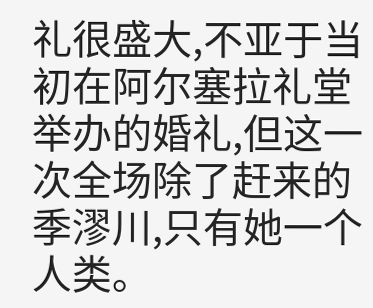礼很盛大,不亚于当初在阿尔塞拉礼堂举办的婚礼,但这一次全场除了赶来的季漻川,只有她一个人类。